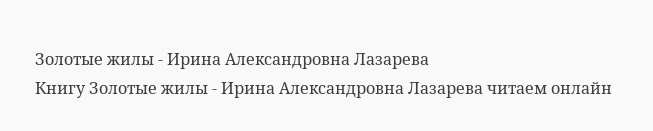Золотые жилы - Ирина Александровна Лазарева
Книгу Золотые жилы - Ирина Александровна Лазарева читаем онлайн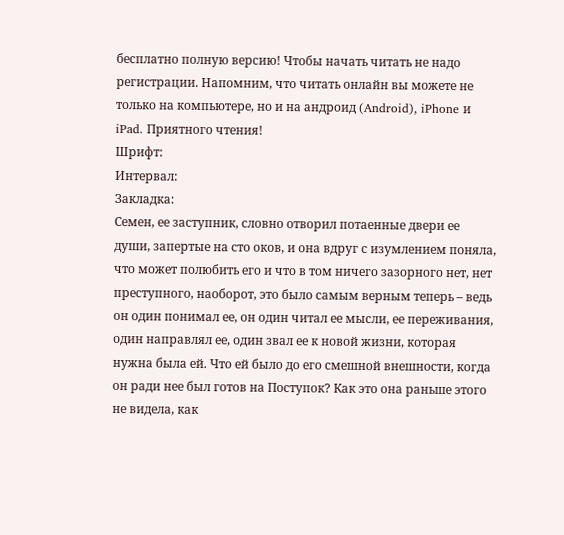бесплатно полную версию! Чтобы начать читать не надо регистрации. Напомним, что читать онлайн вы можете не только на компьютере, но и на андроид (Android), iPhone и iPad. Приятного чтения!
Шрифт:
Интервал:
Закладка:
Семен, ее заступник, словно отворил потаенные двери ее души, запертые на сто оков, и она вдруг с изумлением поняла, что может полюбить его и что в том ничего зазорного нет, нет преступного, наоборот, это было самым верным теперь – ведь он один понимал ее, он один читал ее мысли, ее переживания, один направлял ее, один звал ее к новой жизни, которая нужна была ей. Что ей было до его смешной внешности, когда он ради нее был готов на Поступок? Как это она раньше этого не видела, как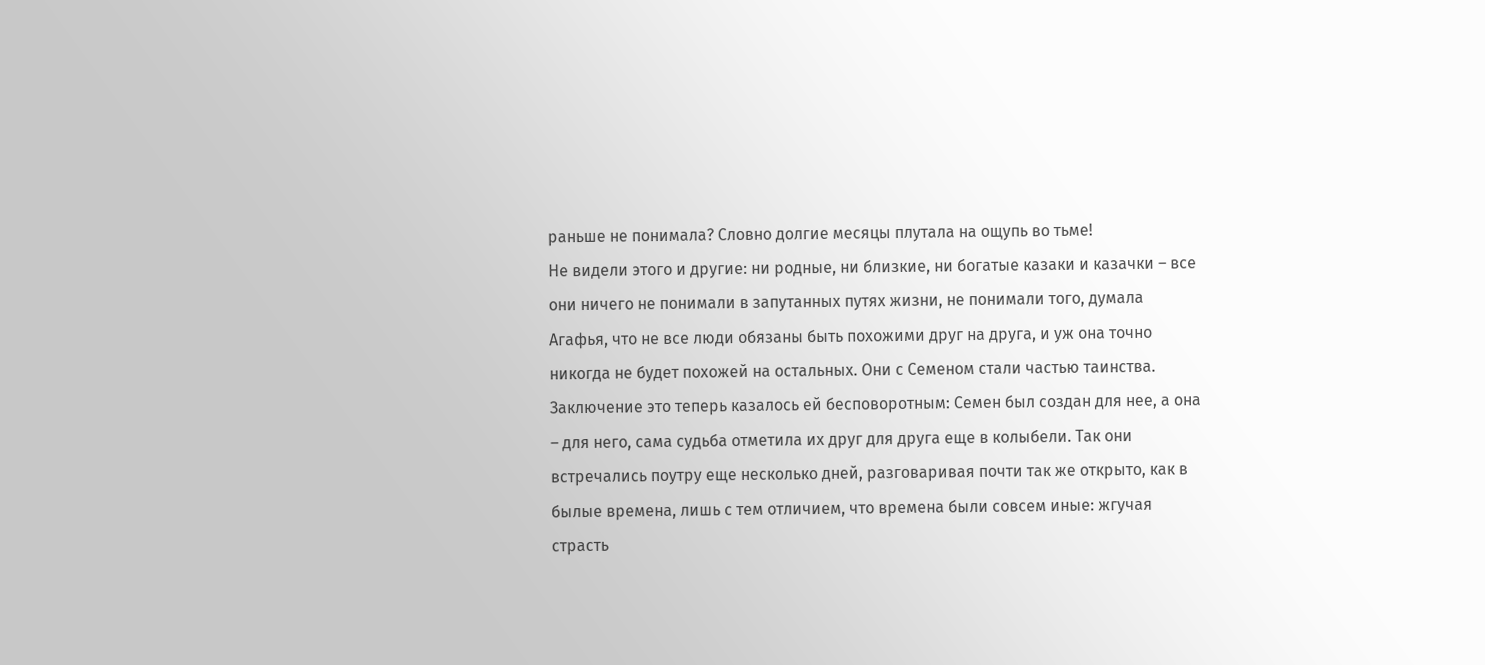раньше не понимала? Словно долгие месяцы плутала на ощупь во тьме!
Не видели этого и другие: ни родные, ни близкие, ни богатые казаки и казачки – все они ничего не понимали в запутанных путях жизни, не понимали того, думала Агафья, что не все люди обязаны быть похожими друг на друга, и уж она точно никогда не будет похожей на остальных. Они с Семеном стали частью таинства.
Заключение это теперь казалось ей бесповоротным: Семен был создан для нее, а она – для него, сама судьба отметила их друг для друга еще в колыбели. Так они встречались поутру еще несколько дней, разговаривая почти так же открыто, как в былые времена, лишь с тем отличием, что времена были совсем иные: жгучая страсть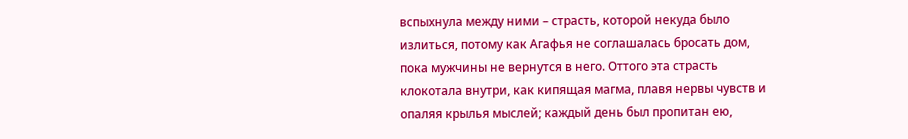вспыхнула между ними – страсть, которой некуда было излиться, потому как Агафья не соглашалась бросать дом, пока мужчины не вернутся в него. Оттого эта страсть клокотала внутри, как кипящая магма, плавя нервы чувств и опаляя крылья мыслей; каждый день был пропитан ею,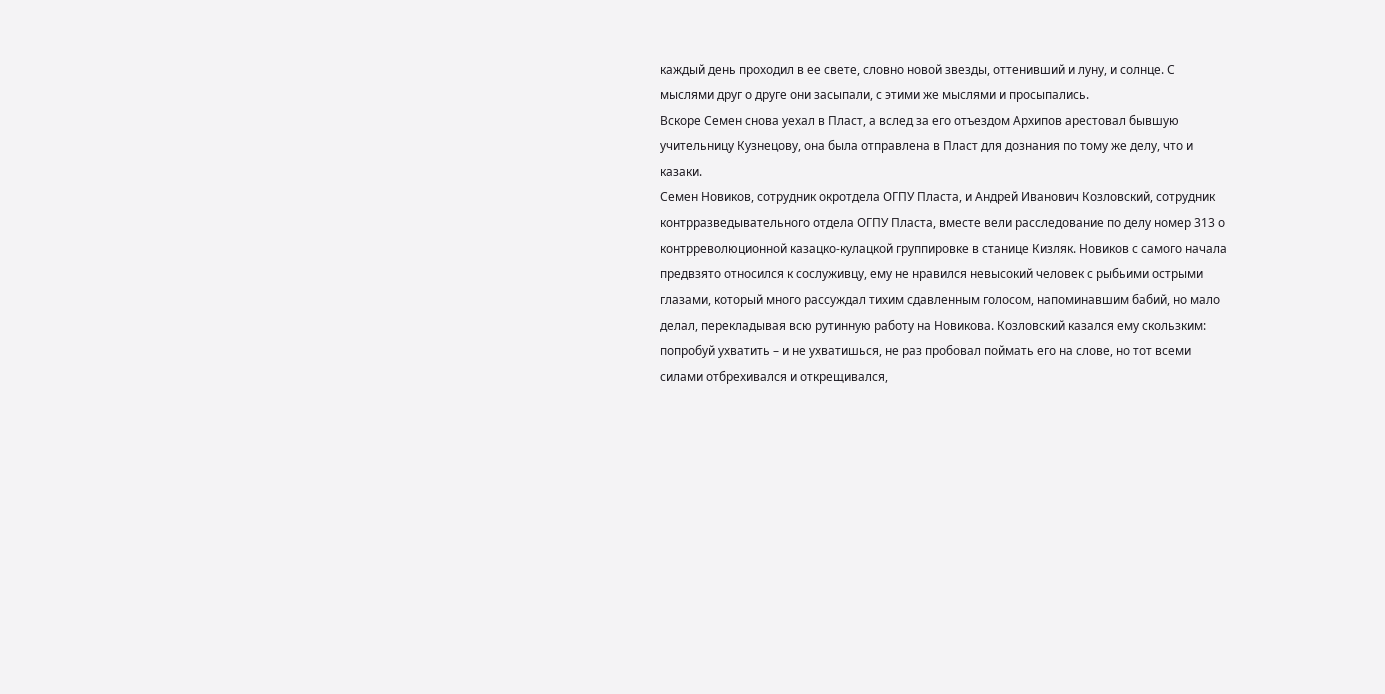каждый день проходил в ее свете, словно новой звезды, оттенивший и луну, и солнце. С мыслями друг о друге они засыпали, с этими же мыслями и просыпались.
Вскоре Семен снова уехал в Пласт, а вслед за его отъездом Архипов арестовал бывшую учительницу Кузнецову, она была отправлена в Пласт для дознания по тому же делу, что и казаки.
Семен Новиков, сотрудник окротдела ОГПУ Пласта, и Андрей Иванович Козловский, сотрудник контрразведывательного отдела ОГПУ Пласта, вместе вели расследование по делу номер 313 о контрреволюционной казацко-кулацкой группировке в станице Кизляк. Новиков с самого начала предвзято относился к сослуживцу, ему не нравился невысокий человек с рыбьими острыми глазами, который много рассуждал тихим сдавленным голосом, напоминавшим бабий, но мало делал, перекладывая всю рутинную работу на Новикова. Козловский казался ему скользким: попробуй ухватить – и не ухватишься, не раз пробовал поймать его на слове, но тот всеми силами отбрехивался и открещивался,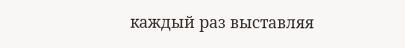каждый раз выставляя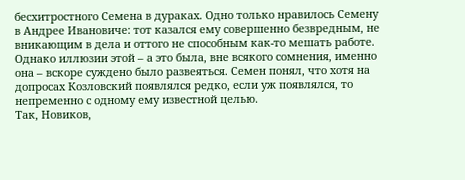бесхитростного Семена в дураках. Одно только нравилось Семену в Андрее Ивановиче: тот казался ему совершенно безвредным, не вникающим в дела и оттого не способным как-то мешать работе.
Однако иллюзии этой – а это была, вне всякого сомнения, именно она – вскоре суждено было развеяться. Семен понял, что хотя на допросах Козловский появлялся редко, если уж появлялся, то непременно с одному ему известной целью.
Так, Новиков,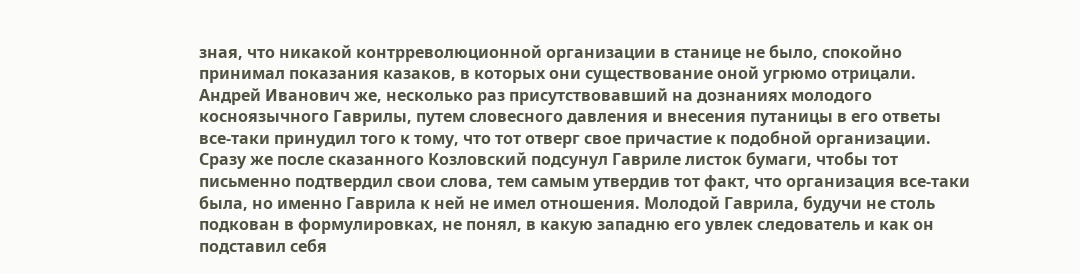зная, что никакой контрреволюционной организации в станице не было, спокойно принимал показания казаков, в которых они существование оной угрюмо отрицали. Андрей Иванович же, несколько раз присутствовавший на дознаниях молодого косноязычного Гаврилы, путем словесного давления и внесения путаницы в его ответы все-таки принудил того к тому, что тот отверг свое причастие к подобной организации. Сразу же после сказанного Козловский подсунул Гавриле листок бумаги, чтобы тот письменно подтвердил свои слова, тем самым утвердив тот факт, что организация все-таки была, но именно Гаврила к ней не имел отношения. Молодой Гаврила, будучи не столь подкован в формулировках, не понял, в какую западню его увлек следователь и как он подставил себя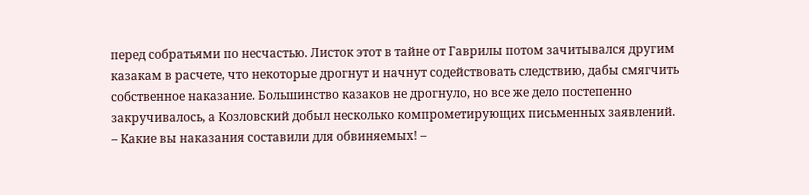перед собратьями по несчастью. Листок этот в тайне от Гаврилы потом зачитывался другим казакам в расчете, что некоторые дрогнут и начнут содействовать следствию, дабы смягчить собственное наказание. Большинство казаков не дрогнуло, но все же дело постепенно закручивалось, а Козловский добыл несколько компрометирующих письменных заявлений.
– Какие вы наказания составили для обвиняемых! –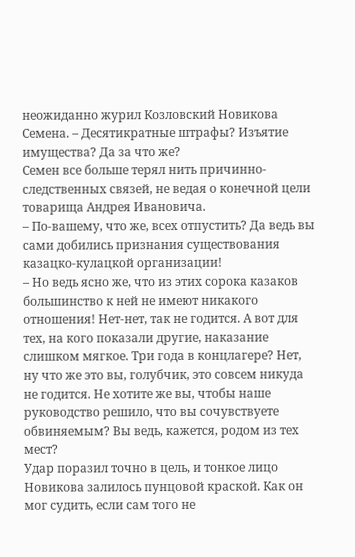неожиданно журил Козловский Новикова Семена. – Десятикратные штрафы? Изъятие имущества? Да за что же?
Семен все больше терял нить причинно-следственных связей, не ведая о конечной цели товарища Андрея Ивановича.
– По-вашему, что же, всех отпустить? Да ведь вы сами добились признания существования казацко-кулацкой организации!
– Но ведь ясно же, что из этих сорока казаков большинство к ней не имеют никакого отношения! Нет-нет, так не годится. А вот для тех, на кого показали другие, наказание слишком мягкое. Три года в концлагере? Нет, ну что же это вы, голубчик, это совсем никуда не годится. Не хотите же вы, чтобы наше руководство решило, что вы сочувствуете обвиняемым? Вы ведь, кажется, родом из тех мест?
Удар поразил точно в цель, и тонкое лицо Новикова залилось пунцовой краской. Как он мог судить, если сам того не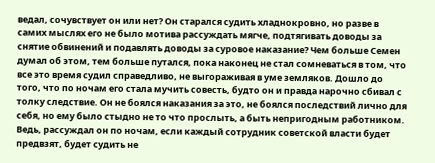ведал, сочувствует он или нет? Он старался судить хладнокровно, но разве в самих мыслях его не было мотива рассуждать мягче, подтягивать доводы за снятие обвинений и подавлять доводы за суровое наказание? Чем больше Семен думал об этом, тем больше путался, пока наконец не стал сомневаться в том, что все это время судил справедливо, не выгораживая в уме земляков. Дошло до того, что по ночам его стала мучить совесть, будто он и правда нарочно сбивал с толку следствие. Он не боялся наказания за это, не боялся последствий лично для себя, но ему было стыдно не то что прослыть, а быть непригодным работником. Ведь, рассуждал он по ночам, если каждый сотрудник советской власти будет предвзят, будет судить не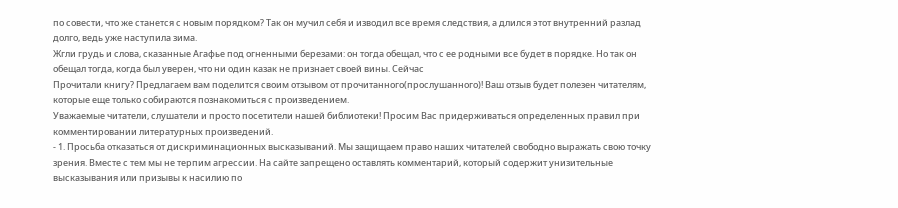по совести, что же станется с новым порядком? Так он мучил себя и изводил все время следствия, а длился этот внутренний разлад долго, ведь уже наступила зима.
Жгли грудь и слова, сказанные Агафье под огненными березами: он тогда обещал, что с ее родными все будет в порядке. Но так он обещал тогда, когда был уверен, что ни один казак не признает своей вины. Сейчас
Прочитали книгу? Предлагаем вам поделится своим отзывом от прочитанного(прослушанного)! Ваш отзыв будет полезен читателям, которые еще только собираются познакомиться с произведением.
Уважаемые читатели, слушатели и просто посетители нашей библиотеки! Просим Вас придерживаться определенных правил при комментировании литературных произведений.
- 1. Просьба отказаться от дискриминационных высказываний. Мы защищаем право наших читателей свободно выражать свою точку зрения. Вместе с тем мы не терпим агрессии. На сайте запрещено оставлять комментарий, который содержит унизительные высказывания или призывы к насилию по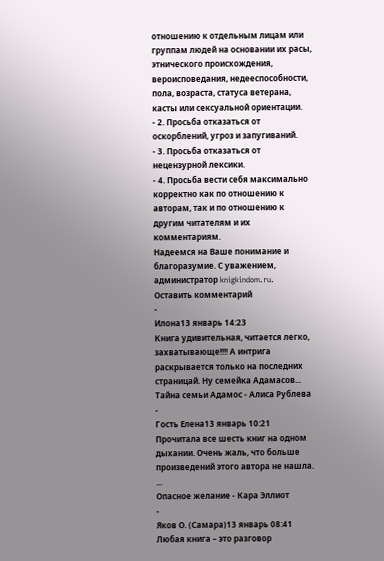отношению к отдельным лицам или группам людей на основании их расы, этнического происхождения, вероисповедания, недееспособности, пола, возраста, статуса ветерана, касты или сексуальной ориентации.
- 2. Просьба отказаться от оскорблений, угроз и запугиваний.
- 3. Просьба отказаться от нецензурной лексики.
- 4. Просьба вести себя максимально корректно как по отношению к авторам, так и по отношению к другим читателям и их комментариям.
Надеемся на Ваше понимание и благоразумие. С уважением, администратор knigkindom.ru.
Оставить комментарий
-
Илона13 январь 14:23
Книга удивительная, читается легко, захватывающе!!!! А интрига раскрывается только на последних страницай. Ну семейка Адамасов...
Тайна семьи Адамос - Алиса Рублева
-
Гость Елена13 январь 10:21
Прочитала все шесть книг на одном дыхании. Очень жаль, что больше произведений этого автора не нашла. ...
Опасное желание - Кара Эллиот
-
Яков О. (Самара)13 январь 08:41
Любая книга – это разговор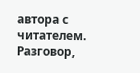автора с читателем. Разговор,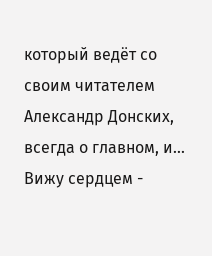который ведёт со своим читателем Александр Донских, всегда о главном, и...
Вижу сердцем -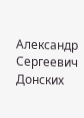Александр Сергеевич Донских